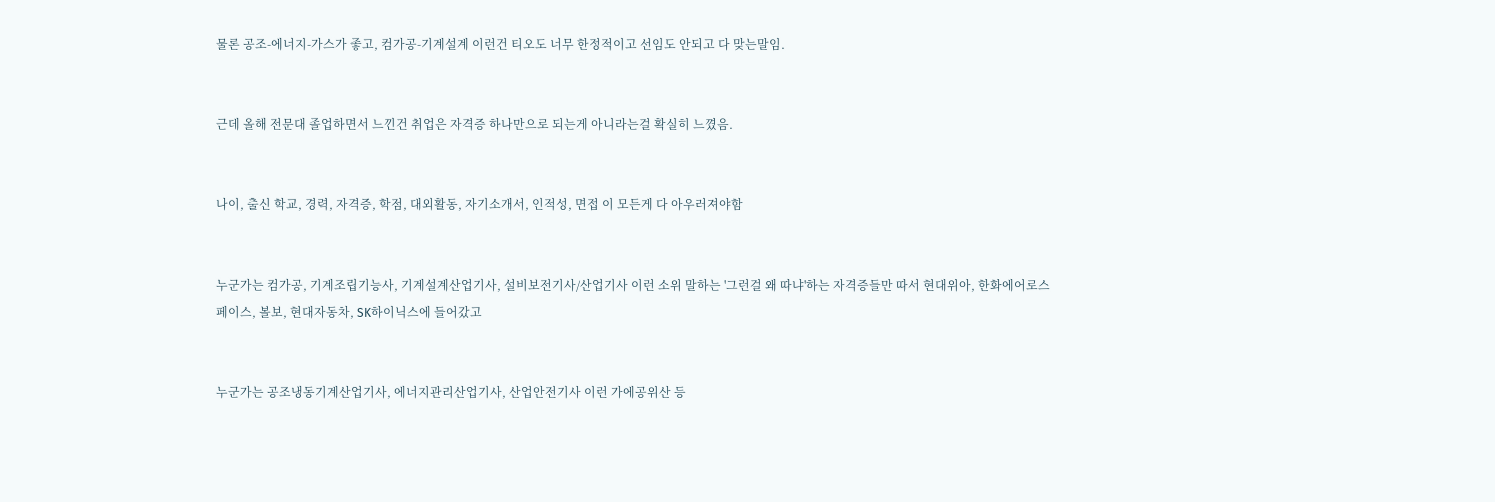물론 공조-에너지-가스가 좋고, 컴가공-기계설계 이런건 티오도 너무 한정적이고 선임도 안되고 다 맞는말임.


근데 올해 전문대 졸업하면서 느낀건 취업은 자격증 하나만으로 되는게 아니라는걸 확실히 느꼈음.


나이, 출신 학교, 경력, 자격증, 학점, 대외활동, 자기소개서, 인적성, 면접 이 모든게 다 아우러져야함


누군가는 컴가공, 기계조립기능사, 기계설계산업기사, 설비보전기사/산업기사 이런 소위 말하는 '그런걸 왜 따냐'하는 자격증들만 따서 현대위아, 한화에어로스페이스, 볼보, 현대자동차, SK하이닉스에 들어갔고


누군가는 공조냉동기계산업기사, 에너지관리산업기사, 산업안전기사 이런 가에공위산 등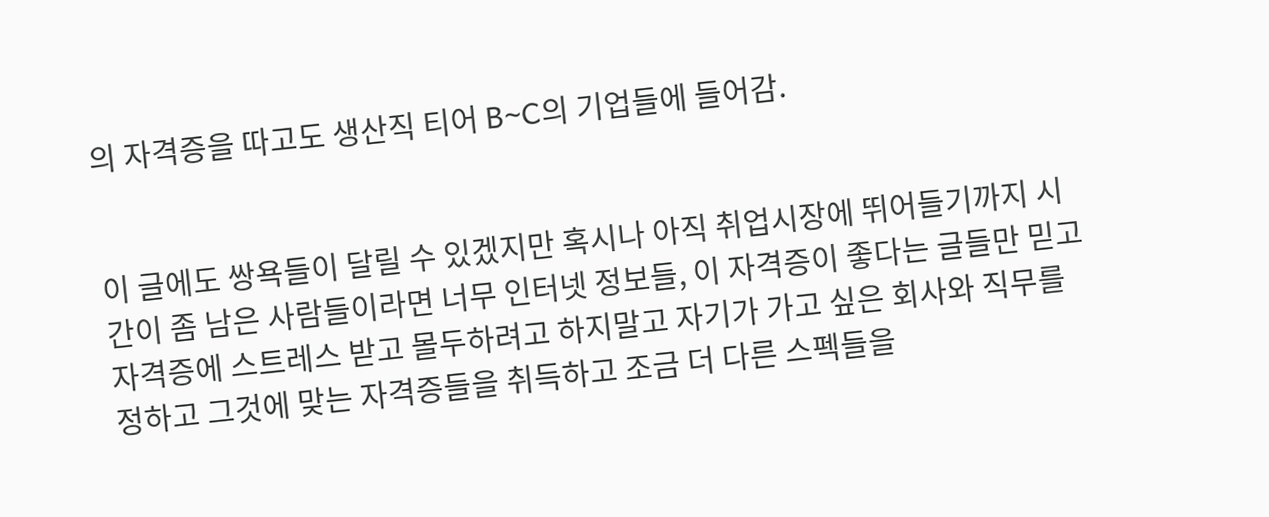의 자격증을 따고도 생산직 티어 B~C의 기업들에 들어감.


이 글에도 쌍욕들이 달릴 수 있겠지만 혹시나 아직 취업시장에 뛰어들기까지 시간이 좀 남은 사람들이라면 너무 인터넷 정보들, 이 자격증이 좋다는 글들만 믿고 자격증에 스트레스 받고 몰두하려고 하지말고 자기가 가고 싶은 회사와 직무를 정하고 그것에 맞는 자격증들을 취득하고 조금 더 다른 스펙들을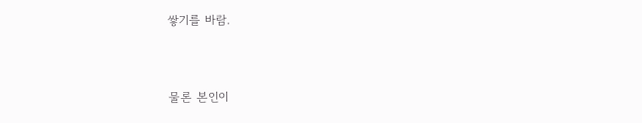쌓기를 바람.


물론 본인이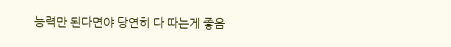능력만 된다면야 당연히 다 따는게 좋음